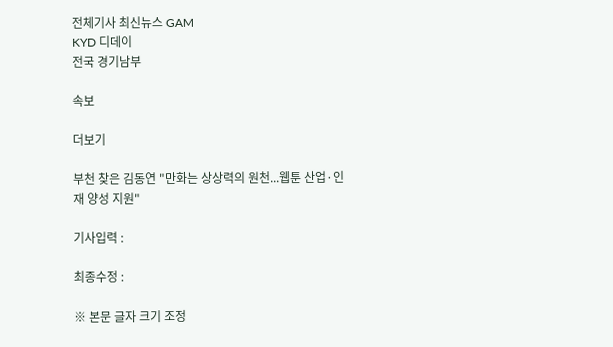전체기사 최신뉴스 GAM
KYD 디데이
전국 경기남부

속보

더보기

부천 찾은 김동연 "만화는 상상력의 원천...웹툰 산업·인재 양성 지원"

기사입력 :

최종수정 :

※ 본문 글자 크기 조정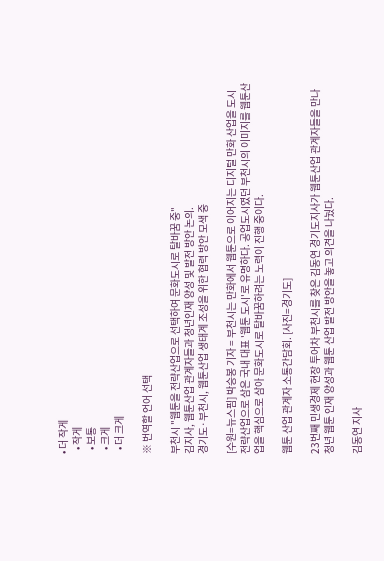• 더 작게
  • 작게
  • 보통
  • 크게
  • 더 크게

※ 번역할 언어 선택

부천시 "웹툰을 전략산업으로 선택하여 문화도시로 탈바꿈 중"
김지사, 웹툰산업 관계자들과 청년인재 양성 및 발전 방안 논의.
경기도·부천시, 웹툰산업 생태계 조성을 위한 협력 방안 모색 중

[수원=뉴스핌] 박승봉 기자 = 부천시는 만화에서 웹툰으로 이어지는 디지털 만화 산업을 도시 전략산업으로 삼은 국내 대표 '웹툰 도시'로 유명하다. 공업도시였던 부천시의 이미지를 웹툰산업을 핵심으로 삼아 문화도시로 탈바꿈하려는 노력이 진행 중이다.

웹툰 산업 관계자 소통간담회. [사진=경기도]

23번째 민생경제 현장 투어차 부천시를 찾은 김동연 경기도지사가 웹툰산업 관계자들을 만나 청년 웹툰 인재 양성과 웹툰 산업 발전 방안을 놓고 의견을 나눴다.

김동연 지사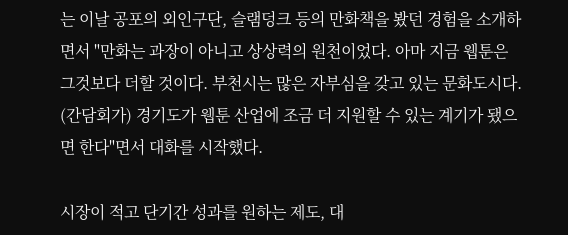는 이날 공포의 외인구단, 슬램덩크 등의 만화책을 봤던 경험을 소개하면서 "만화는 과장이 아니고 상상력의 원천이었다. 아마 지금 웹툰은 그것보다 더할 것이다. 부천시는 많은 자부심을 갖고 있는 문화도시다. (간담회가) 경기도가 웹툰 산업에 조금 더 지원할 수 있는 계기가 됐으면 한다"면서 대화를 시작했다.

시장이 적고 단기간 성과를 원하는 제도, 대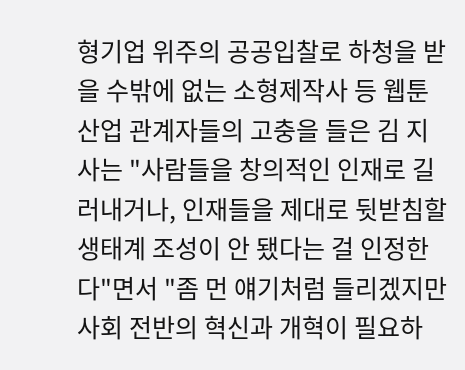형기업 위주의 공공입찰로 하청을 받을 수밖에 없는 소형제작사 등 웹툰산업 관계자들의 고충을 들은 김 지사는 "사람들을 창의적인 인재로 길러내거나, 인재들을 제대로 뒷받침할 생태계 조성이 안 됐다는 걸 인정한다"면서 "좀 먼 얘기처럼 들리겠지만 사회 전반의 혁신과 개혁이 필요하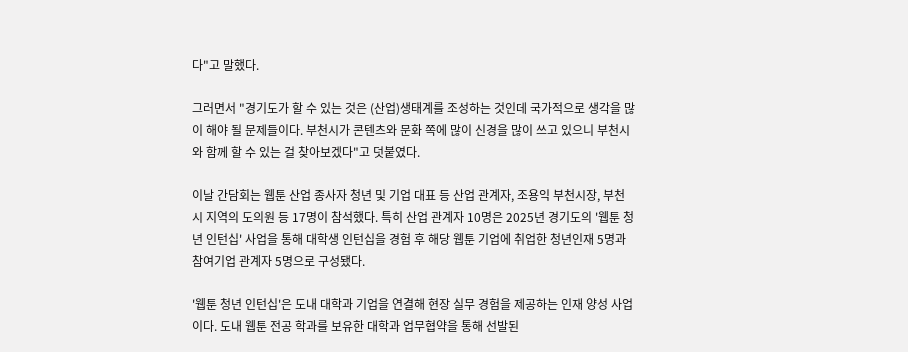다"고 말했다.

그러면서 "경기도가 할 수 있는 것은 (산업)생태계를 조성하는 것인데 국가적으로 생각을 많이 해야 될 문제들이다. 부천시가 콘텐츠와 문화 쪽에 많이 신경을 많이 쓰고 있으니 부천시와 함께 할 수 있는 걸 찾아보겠다"고 덧붙였다.

이날 간담회는 웹툰 산업 종사자 청년 및 기업 대표 등 산업 관계자, 조용익 부천시장, 부천시 지역의 도의원 등 17명이 참석했다. 특히 산업 관계자 10명은 2025년 경기도의 '웹툰 청년 인턴십' 사업을 통해 대학생 인턴십을 경험 후 해당 웹툰 기업에 취업한 청년인재 5명과 참여기업 관계자 5명으로 구성됐다.

'웹툰 청년 인턴십'은 도내 대학과 기업을 연결해 현장 실무 경험을 제공하는 인재 양성 사업이다. 도내 웹툰 전공 학과를 보유한 대학과 업무협약을 통해 선발된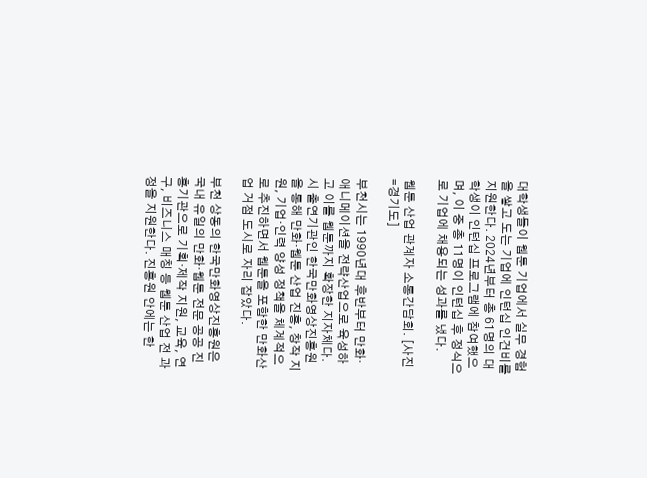대학생들이 웹툰 기업에서 실무 경험을 쌓고 도는 기업에 인턴십 인건비를 지원한다. 2024년부터 총 61명의 대학생이 인턴십 프로그램에 참여했으며, 이 중 총 11명이 인턴십 후 정식으로 기업에 채용되는 성과를 냈다.

웹툰 산업 관계자 소통간담회. [사진=경기도]

부천시는 1990년대 후반부터 만화·애니메이션을 전략산업으로 육성하고 이를 웹툰까지 확장한 지자체다. 시 출연기관인 한국만화영상진흥원을 통해 만화·웹툰 산업 진흥, 창작 지원, 기업·인력 양성 정책을 체계적으로 추진하면서 웹툰을 포함한 만화산업 거점 도시로 자리 잡았다.

부천 상동의 한국만화영상진흥원은 국내 유일의 만화·웹툰 전문 공공 진흥기관으로 기획·제작 지원, 교육, 연구, 비즈니스 매칭 등 웹툰 산업 전 과정을 지원한다. 진흥원 안에는 한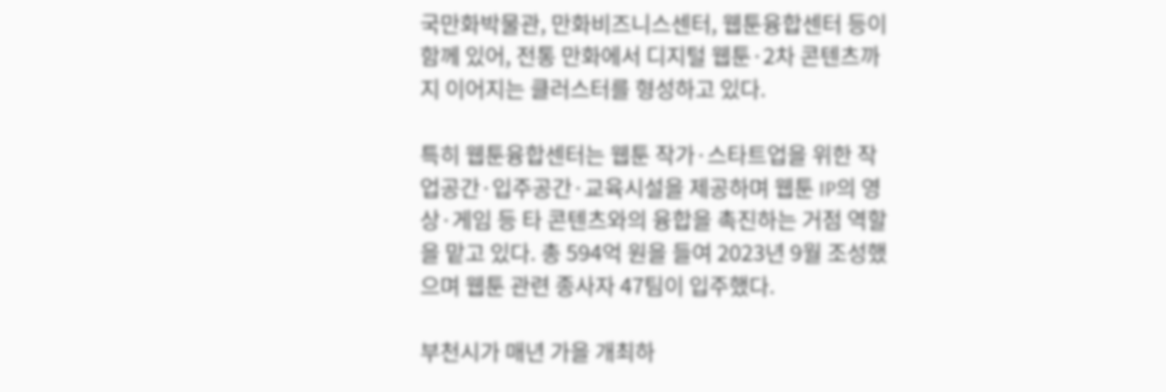국만화박물관, 만화비즈니스센터, 웹툰융합센터 등이 함께 있어, 전통 만화에서 디지털 웹툰·2차 콘텐츠까지 이어지는 클러스터를 형성하고 있다.

특히 웹툰융합센터는 웹툰 작가·스타트업을 위한 작업공간·입주공간·교육시설을 제공하며 웹툰 IP의 영상·게임 등 타 콘텐츠와의 융합을 촉진하는 거점 역할을 맡고 있다. 총 594억 원을 들여 2023년 9월 조성했으며 웹툰 관련 종사자 47팀이 입주했다.

부천시가 매년 가을 개최하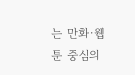는 만화·웹툰 중심의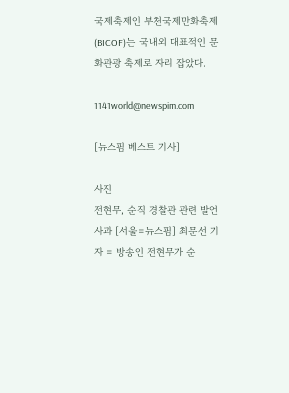국제축제인 부천국제만화축제(BICOF)는 국내외 대표적인 문화관광 축제로 자리 잡았다.

1141world@newspim.com

[뉴스핌 베스트 기사]

사진
전현무, 순직 경찰관 관련 발언 사과 [서울=뉴스핌] 최문선 기자 = 방송인 전현무가 순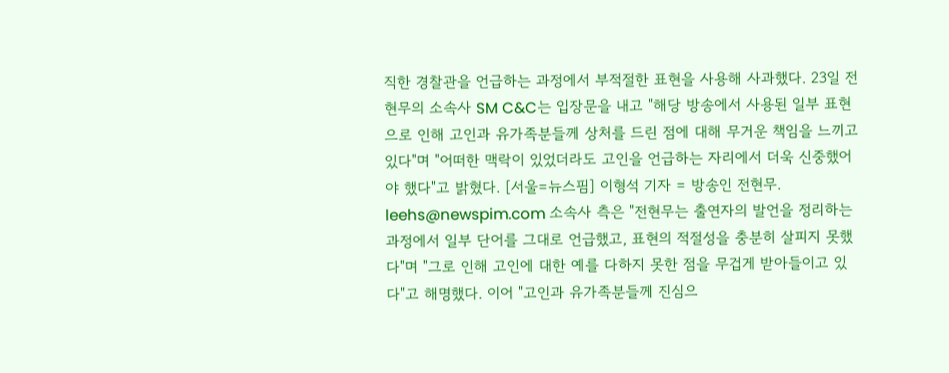직한 경찰관을 언급하는 과정에서 부적절한 표현을 사용해 사과했다. 23일 전현무의 소속사 SM C&C는 입장문을 내고 "해당 방송에서 사용된 일부 표현으로 인해 고인과 유가족분들께 상처를 드린 점에 대해 무거운 책임을 느끼고 있다"며 "어떠한 맥락이 있었더라도 고인을 언급하는 자리에서 더욱 신중했어야 했다"고 밝혔다. [서울=뉴스핌] 이형석 기자 = 방송인 전현무. leehs@newspim.com 소속사 측은 "전현무는 출연자의 발언을 정리하는 과정에서 일부 단어를 그대로 언급했고, 표현의 적절성을 충분히 살피지 못했다"며 "그로 인해 고인에 대한 예를 다하지 못한 점을 무겁게 받아들이고 있다"고 해명했다. 이어 "고인과 유가족분들께 진심으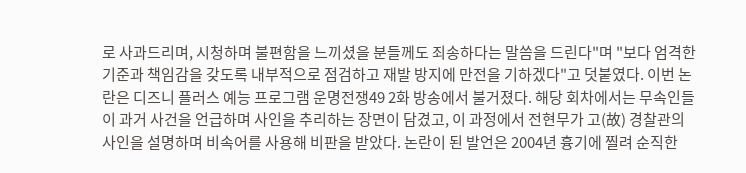로 사과드리며, 시청하며 불편함을 느끼셨을 분들께도 죄송하다는 말씀을 드린다"며 "보다 엄격한 기준과 책임감을 갖도록 내부적으로 점검하고 재발 방지에 만전을 기하겠다"고 덧붙였다. 이번 논란은 디즈니 플러스 예능 프로그램 운명전쟁49 2화 방송에서 불거졌다. 해당 회차에서는 무속인들이 과거 사건을 언급하며 사인을 추리하는 장면이 담겼고, 이 과정에서 전현무가 고(故) 경찰관의 사인을 설명하며 비속어를 사용해 비판을 받았다. 논란이 된 발언은 2004년 흉기에 찔려 순직한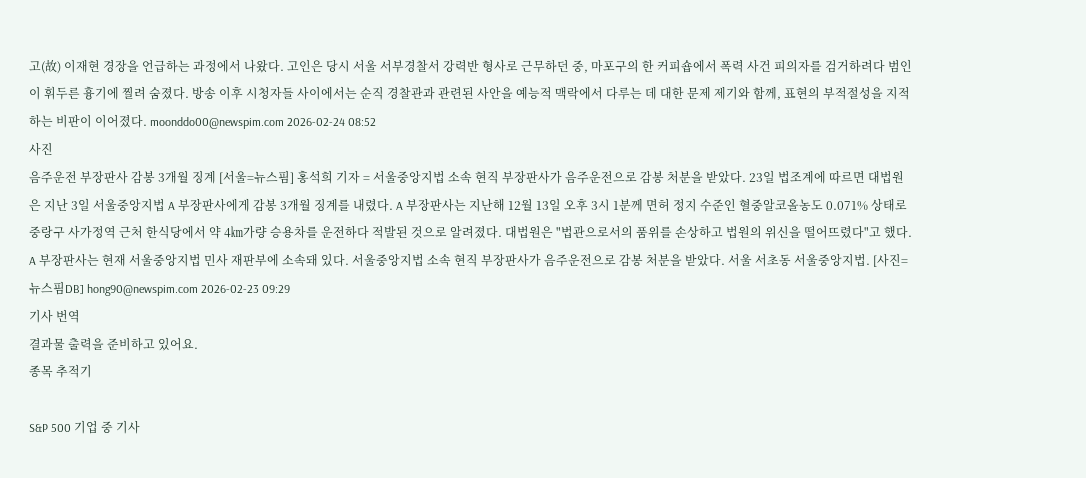고(故) 이재현 경장을 언급하는 과정에서 나왔다. 고인은 당시 서울 서부경찰서 강력반 형사로 근무하던 중, 마포구의 한 커피숍에서 폭력 사건 피의자를 검거하려다 범인이 휘두른 흉기에 찔려 숨졌다. 방송 이후 시청자들 사이에서는 순직 경찰관과 관련된 사안을 예능적 맥락에서 다루는 데 대한 문제 제기와 함께, 표현의 부적절성을 지적하는 비판이 이어졌다. moonddo00@newspim.com 2026-02-24 08:52
사진
음주운전 부장판사 감봉 3개월 징계 [서울=뉴스핌] 홍석희 기자 = 서울중앙지법 소속 현직 부장판사가 음주운전으로 감봉 처분을 받았다. 23일 법조계에 따르면 대법원은 지난 3일 서울중앙지법 A 부장판사에게 감봉 3개월 징계를 내렸다. A 부장판사는 지난해 12월 13일 오후 3시 1분께 면허 정지 수준인 혈중알코올농도 0.071% 상태로 중랑구 사가정역 근처 한식당에서 약 4㎞가량 승용차를 운전하다 적발된 것으로 알려졌다. 대법원은 "법관으로서의 품위를 손상하고 법원의 위신을 떨어뜨렸다"고 했다. A 부장판사는 현재 서울중앙지법 민사 재판부에 소속돼 있다. 서울중앙지법 소속 현직 부장판사가 음주운전으로 감봉 처분을 받았다. 서울 서초동 서울중앙지법. [사진=뉴스핌DB] hong90@newspim.com 2026-02-23 09:29
기사 번역
결과물 출력을 준비하고 있어요.
종목 추적기

S&P 500 기업 중 기사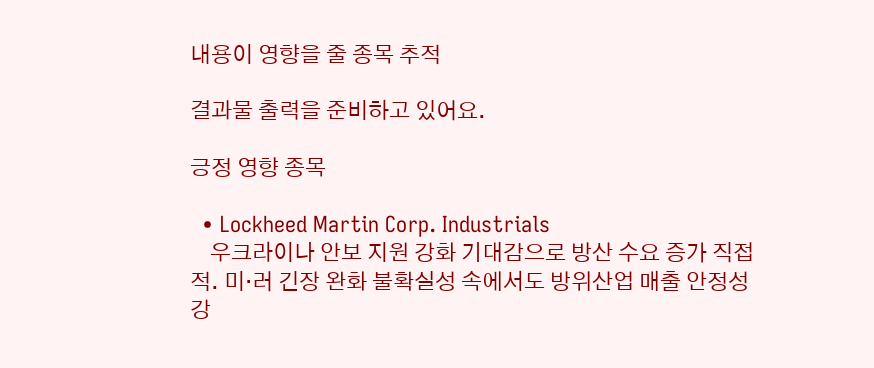내용이 영향을 줄 종목 추적

결과물 출력을 준비하고 있어요.

긍정 영향 종목

  • Lockheed Martin Corp. Industrials
    우크라이나 안보 지원 강화 기대감으로 방산 수요 증가 직접적. 미·러 긴장 완화 불확실성 속에서도 방위산업 매출 안정성 강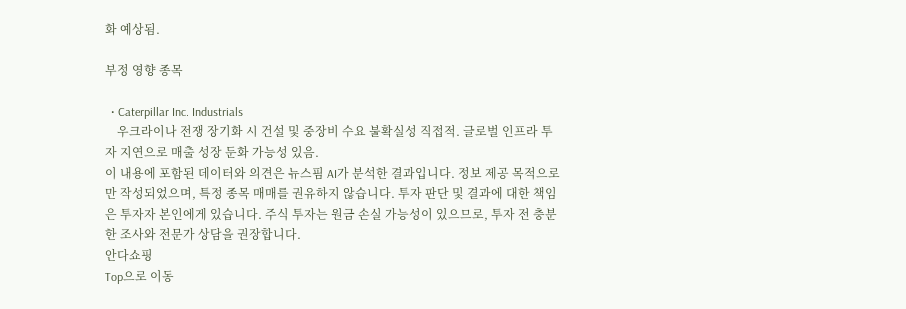화 예상됨.

부정 영향 종목

  • Caterpillar Inc. Industrials
    우크라이나 전쟁 장기화 시 건설 및 중장비 수요 불확실성 직접적. 글로벌 인프라 투자 지연으로 매출 성장 둔화 가능성 있음.
이 내용에 포함된 데이터와 의견은 뉴스핌 AI가 분석한 결과입니다. 정보 제공 목적으로만 작성되었으며, 특정 종목 매매를 권유하지 않습니다. 투자 판단 및 결과에 대한 책임은 투자자 본인에게 있습니다. 주식 투자는 원금 손실 가능성이 있으므로, 투자 전 충분한 조사와 전문가 상담을 권장합니다.
안다쇼핑
Top으로 이동